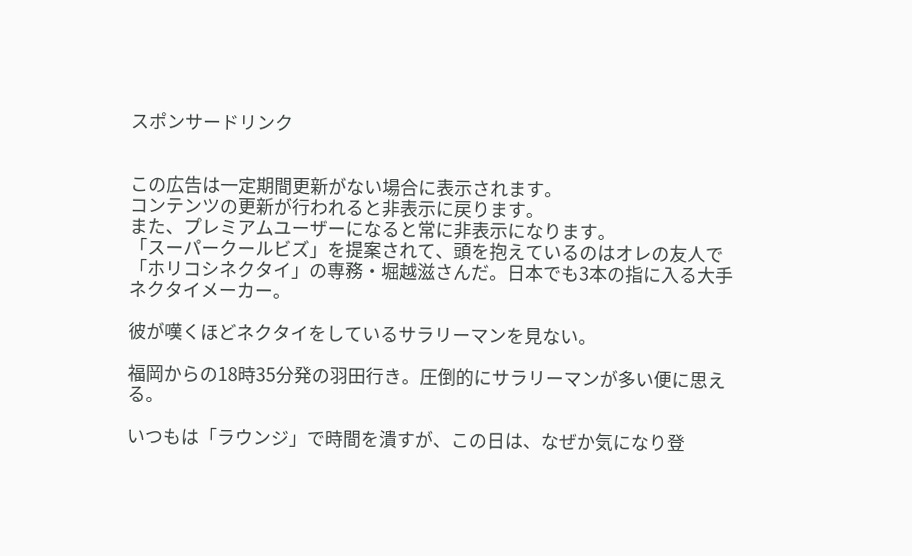スポンサードリンク


この広告は一定期間更新がない場合に表示されます。
コンテンツの更新が行われると非表示に戻ります。
また、プレミアムユーザーになると常に非表示になります。
「スーパークールビズ」を提案されて、頭を抱えているのはオレの友人で「ホリコシネクタイ」の専務・堀越滋さんだ。日本でも3本の指に入る大手ネクタイメーカー。

彼が嘆くほどネクタイをしているサラリーマンを見ない。

福岡からの18時35分発の羽田行き。圧倒的にサラリーマンが多い便に思える。

いつもは「ラウンジ」で時間を潰すが、この日は、なぜか気になり登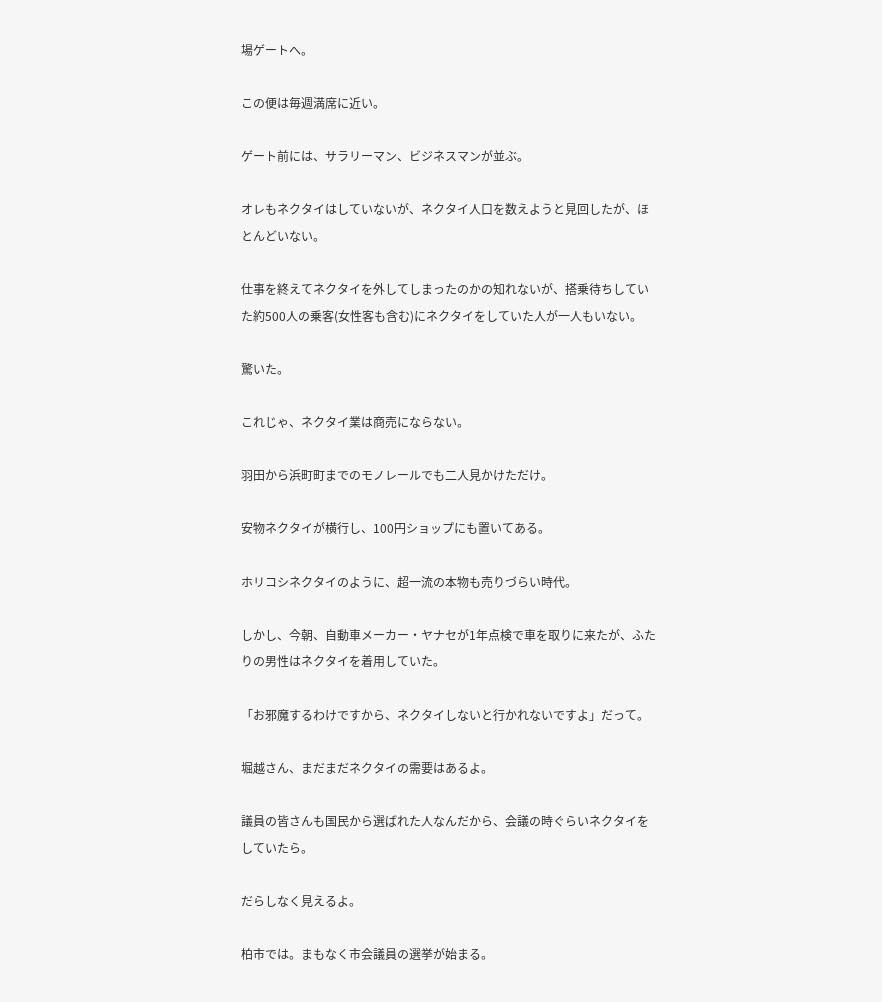場ゲートへ。

この便は毎週満席に近い。

ゲート前には、サラリーマン、ビジネスマンが並ぶ。

オレもネクタイはしていないが、ネクタイ人口を数えようと見回したが、ほとんどいない。

仕事を終えてネクタイを外してしまったのかの知れないが、搭乗待ちしていた約500人の乗客(女性客も含む)にネクタイをしていた人が一人もいない。

驚いた。

これじゃ、ネクタイ業は商売にならない。

羽田から浜町町までのモノレールでも二人見かけただけ。

安物ネクタイが横行し、100円ショップにも置いてある。

ホリコシネクタイのように、超一流の本物も売りづらい時代。

しかし、今朝、自動車メーカー・ヤナセが1年点検で車を取りに来たが、ふたりの男性はネクタイを着用していた。

「お邪魔するわけですから、ネクタイしないと行かれないですよ」だって。

堀越さん、まだまだネクタイの需要はあるよ。

議員の皆さんも国民から選ばれた人なんだから、会議の時ぐらいネクタイをしていたら。

だらしなく見えるよ。

柏市では。まもなく市会議員の選挙が始まる。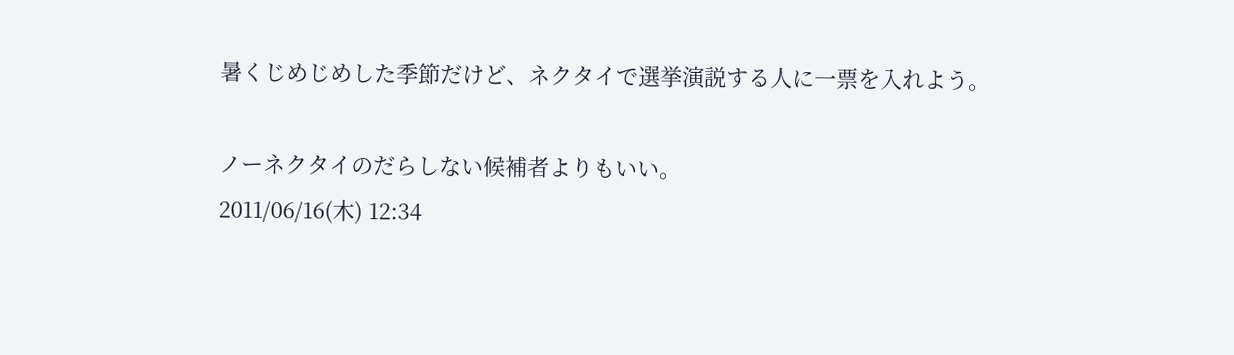暑くじめじめした季節だけど、ネクタイで選挙演説する人に一票を入れよう。

ノーネクタイのだらしない候補者よりもいい。
2011/06/16(木) 12:34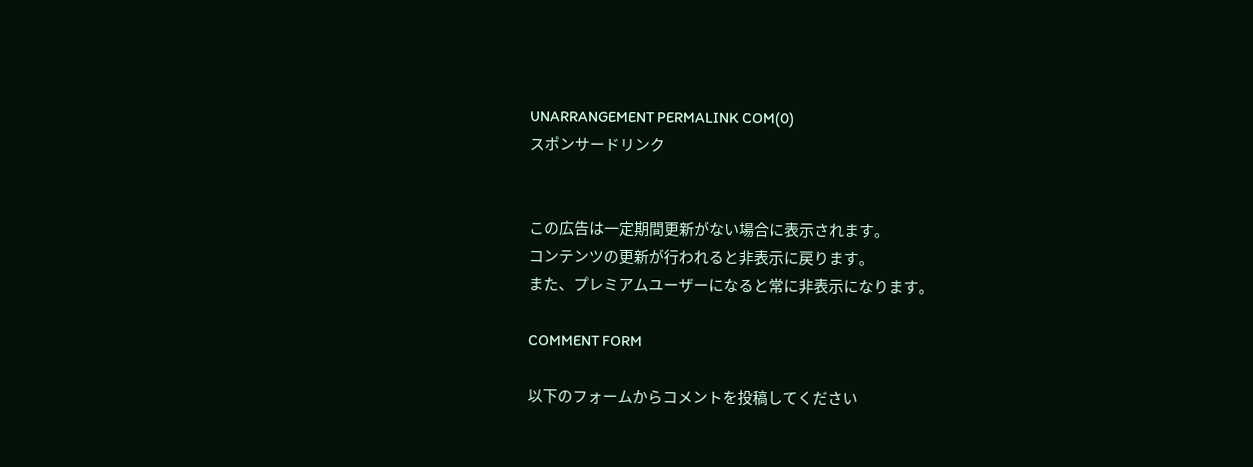UNARRANGEMENT PERMALINK COM(0)
スポンサードリンク


この広告は一定期間更新がない場合に表示されます。
コンテンツの更新が行われると非表示に戻ります。
また、プレミアムユーザーになると常に非表示になります。

COMMENT FORM

以下のフォームからコメントを投稿してください